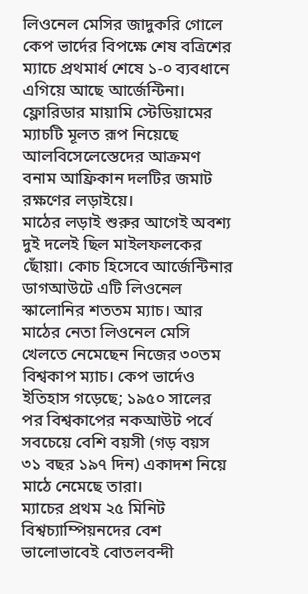লিওনেল মেসির জাদুকরি গোলে কেপ ভার্দের বিপক্ষে শেষ বত্রিশের ম্যাচে প্রথমার্ধ শেষে ১-০ ব্যবধানে এগিয়ে আছে আর্জেন্টিনা। ফ্লোরিডার মায়ামি স্টেডিয়ামের ম্যাচটি মূলত রূপ নিয়েছে আলবিসেলেস্তেদের আক্রমণ বনাম আফ্রিকান দলটির জমাট রক্ষণের লড়াইয়ে।
মাঠের লড়াই শুরুর আগেই অবশ্য দুই দলেই ছিল মাইলফলকের ছোঁয়া। কোচ হিসেবে আর্জেন্টিনার ডাগআউটে এটি লিওনেল স্কালোনির শততম ম্যাচ। আর মাঠের নেতা লিওনেল মেসি খেলতে নেমেছেন নিজের ৩০তম বিশ্বকাপ ম্যাচ। কেপ ভার্দেও ইতিহাস গড়েছে; ১৯৫০ সালের পর বিশ্বকাপের নকআউট পর্বে সবচেয়ে বেশি বয়সী (গড় বয়স ৩১ বছর ১৯৭ দিন) একাদশ নিয়ে মাঠে নেমেছে তারা।
ম্যাচের প্রথম ২৫ মিনিট বিশ্বচ্যাম্পিয়নদের বেশ ভালোভাবেই বোতলবন্দী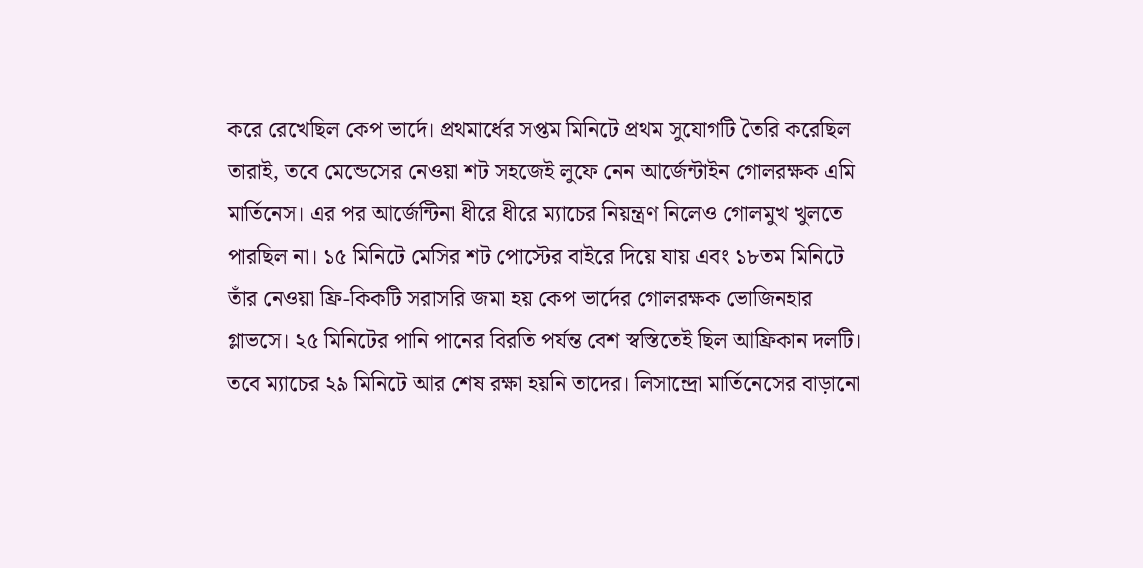করে রেখেছিল কেপ ভার্দে। প্রথমার্ধের সপ্তম মিনিটে প্রথম সুযোগটি তৈরি করেছিল তারাই, তবে মেন্ডেসের নেওয়া শট সহজেই লুফে নেন আর্জেন্টাইন গোলরক্ষক এমি মার্তিনেস। এর পর আর্জেন্টিনা ধীরে ধীরে ম্যাচের নিয়ন্ত্রণ নিলেও গোলমুখ খুলতে পারছিল না। ১৫ মিনিটে মেসির শট পোস্টের বাইরে দিয়ে যায় এবং ১৮তম মিনিটে তাঁর নেওয়া ফ্রি-কিকটি সরাসরি জমা হয় কেপ ভার্দের গোলরক্ষক ভোজিনহার গ্লাভসে। ২৫ মিনিটের পানি পানের বিরতি পর্যন্ত বেশ স্বস্তিতেই ছিল আফ্রিকান দলটি।
তবে ম্যাচের ২৯ মিনিটে আর শেষ রক্ষা হয়নি তাদের। লিসান্দ্রো মার্তিনেসের বাড়ানো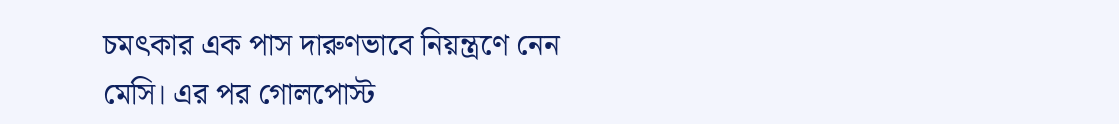চমৎকার এক পাস দারুণভাবে নিয়ন্ত্রণে নেন মেসি। এর পর গোলপোস্ট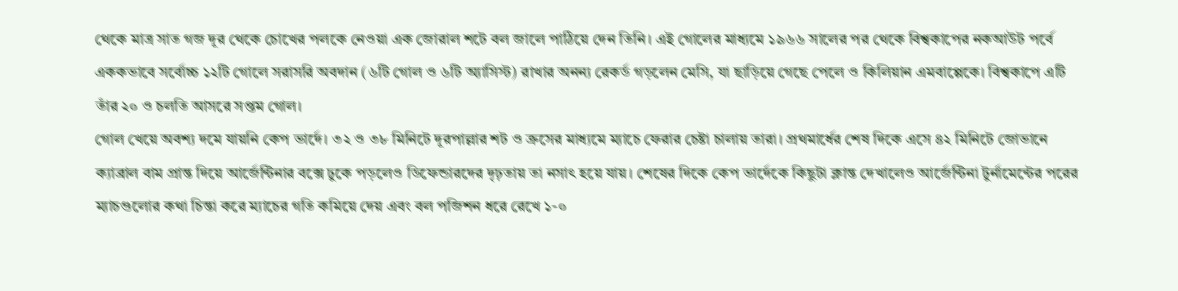থেকে মাত্র সাত গজ দূর থেকে চোখের পলকে নেওয়া এক জোরাল শটে বল জালে পাঠিয়ে দেন তিনি। এই গোলের মাধ্যমে ১৯৬৬ সালের পর থেকে বিশ্বকাপের নকআউট পর্বে এককভাবে সর্বোচ্চ ১২টি গোলে সরাসরি অবদান (৬টি গোল ও ৬টি অ্যাসিস্ট) রাখার অনন্য রেকর্ড গড়লেন মেসি, যা ছাড়িয়ে গেছে পেলে ও কিলিয়ান এমবাপ্পেকে। বিশ্বকাপে এটি তাঁর ২০ ও চলতি আসরে সপ্তম গোল।
গোল খেয়ে অবশ্য দমে যায়নি কেপ ভার্দে। ৩২ ও ৩৮ মিনিটে দূরপাল্লার শট ও ক্রসের মাধ্যমে ম্যাচে ফেরার চেষ্টা চালায় তারা। প্রথমার্ধের শেষ দিকে এসে ৪২ মিনিটে জোভানে ক্যাব্রাল বাম প্রান্ত দিয়ে আর্জেন্টিনার বক্সে ঢুকে পড়লেও ডিফেন্ডারদের দৃঢ়তায় তা নসাৎ হয়ে যায়। শেষের দিকে কেপ ভার্দেকে কিছুটা ক্লান্ত দেখালেও আর্জেন্টিনা টুর্নামেন্টের পরের ম্যাচগুলোর কথা চিন্তা করে ম্যাচের গতি কমিয়ে দেয় এবং বল পজিশন ধরে রেখে ১-০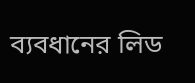ব্যবধানের লিড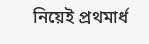নিয়েই প্রথমার্ধ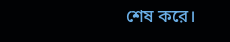শেষ করে।